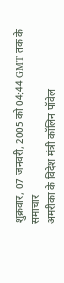शुक्रवार, 07 जनवरी, 2005 को 04:44 GMT तक के समाचार
अमरीका के विदेश मंत्री कॉलिन पॉवेल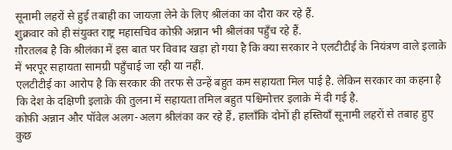सूनामी लहरों से हुई तबाही का जायज़ा लेने के लिए श्रीलंका का दौरा कर रहे हैं.
शुक्रवार को ही संयुक्त राष्ट्र महासचिव कोफ़ी अन्नान भी श्रीलंका पहुँच रहे हैं.
ग़ौरतलब है कि श्रीलंका में इस बात पर विवाद खड़ा हो गया है कि क्या सरकार ने एलटीटीई के नियंत्रण वाले इलाक़े में भरपूर सहायता सामग्री पहुँचाई जा रही या नहीं.
एलटीटीई का आरोप है कि सरकार की तरफ से उन्हें बहुत कम सहायता मिल पाई है. लेकिन सरकार का कहना है कि देश के दक्षिणी इलाक़े की तुलना में सहायता तमिल बहुत पश्चिमोत्तर इलाक़े में दी गई है.
कोफ़ी अन्नान और पॉवेल अलग-अलग श्रीलंका कर रहे हैं, हालाँकि दोनों ही हस्तियाँ सूनामी लहरों से तबाह हुए कुछ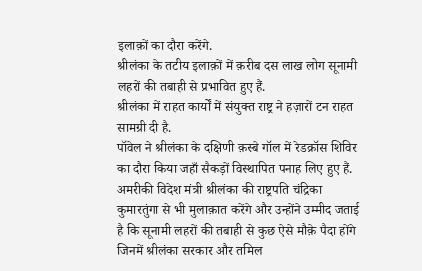इलाक़ों का दौरा करेंगे.
श्रीलंका के तटीय इलाक़ों में क़रीब दस लाख लोग सूनामी लहरों की तबाही से प्रभावित हुए हैं.
श्रीलंका में राहत कार्यों में संयुक्त राष्ट्र ने हज़ारों टन राहत सामग्री दी है.
पॉवेल ने श्रीलंका के दक्षिणी क़स्बे गॉल में रेडक्रॉस शिविर का दौरा किया जहाँ सैकड़ों विस्थापित पनाह लिए हुए हैं.
अमरीकी विदेश मंत्री श्रीलंका की राष्ट्रपति चंद्रिका कुमारतुंगा से भी मुलाक़ात करेंगे और उन्होंने उम्मीद जताई है कि सूनामी लहरों की तबाही से कुछ ऐसे मौक़े पैदा होंगे जिनमें श्रीलंका सरकार और तमिल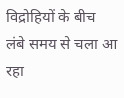विद्रोहियों के बीच लंबे समय से चला आ रहा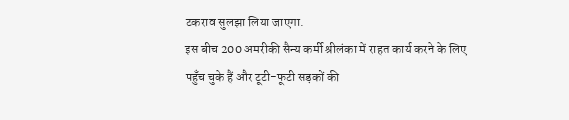टकराव सुलझा लिया जाएगा.
इस बीच 200 अमरीकी सैन्य कर्मी श्रीलंका में राहत कार्य करने के लिए पहुँच चुके हैं और टूटी-फूटी सड़कों की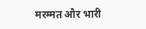मरम्मत और भारी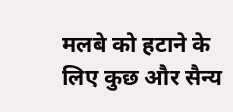मलबे को हटाने के लिए कुछ और सैन्य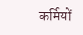कर्मियों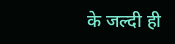के जल्दी ही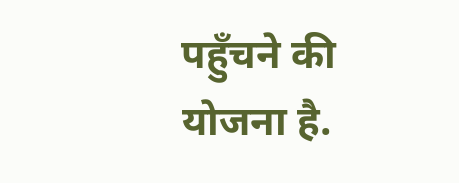पहुँचने की योजना है.